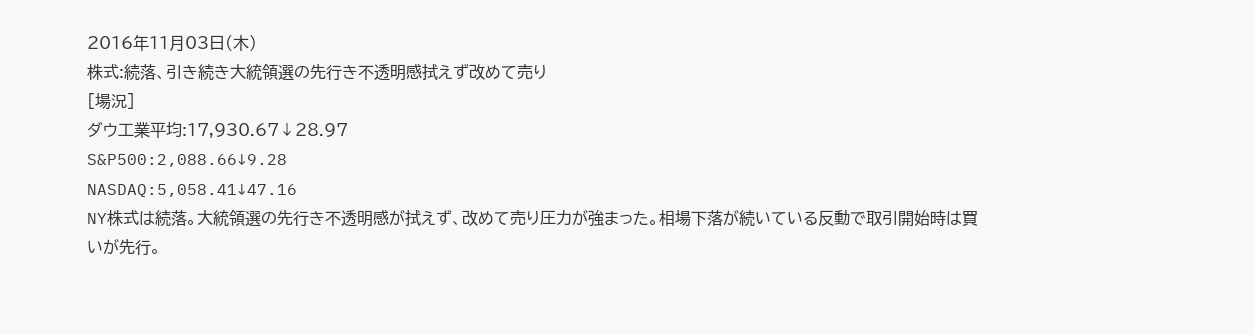2016年11月03日(木)
株式:続落、引き続き大統領選の先行き不透明感拭えず改めて売り
[場況]
ダウ工業平均:17,930.67↓28.97
S&P500:2,088.66↓9.28
NASDAQ:5,058.41↓47.16
NY株式は続落。大統領選の先行き不透明感が拭えず、改めて売り圧力が強まった。相場下落が続いている反動で取引開始時は買いが先行。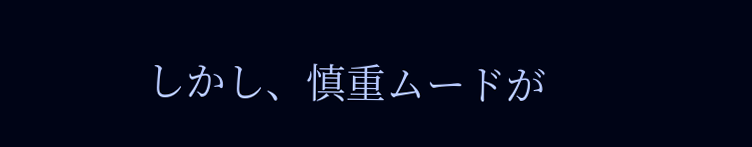しかし、慎重ムードが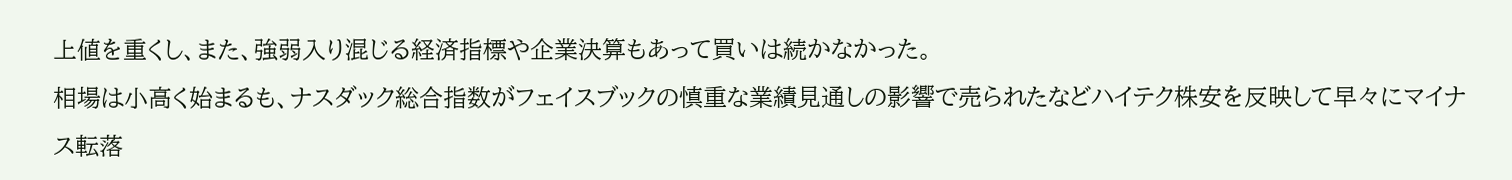上値を重くし、また、強弱入り混じる経済指標や企業決算もあって買いは続かなかった。
相場は小高く始まるも、ナスダック総合指数がフェイスブックの慎重な業績見通しの影響で売られたなどハイテク株安を反映して早々にマイナス転落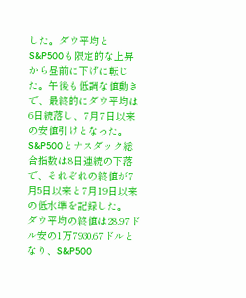した。ダウ平均とS&P500も限定的な上昇から昼前に下げに転じた。午後も低調な値動きで、最終的にダウ平均は6日続落し、7月7日以来の安値引けとなった。S&P500とナスダック総合指数は8日連続の下落で、それぞれの終値が7月5日以来と7月19日以来の低水準を記録した。
ダウ平均の終値は28.97ドル安の1万7930.67ドルとなり、S&P500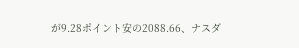が9.28ポイント安の2088.66、ナスダ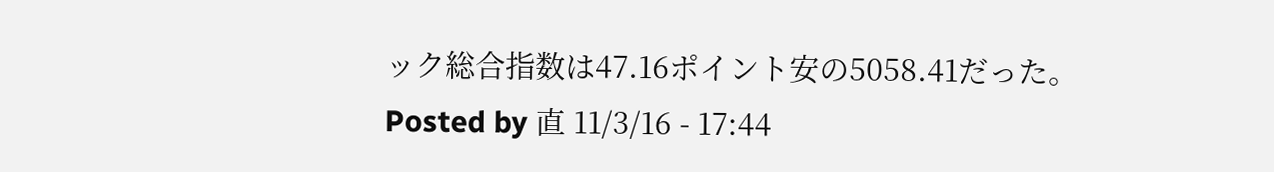ック総合指数は47.16ポイント安の5058.41だった。
Posted by 直 11/3/16 - 17:44